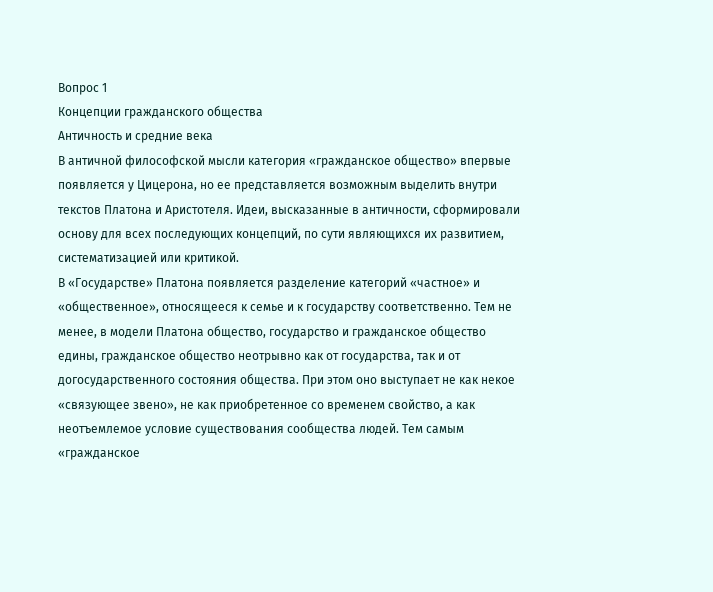Вопрос 1
Концепции гражданского общества
Античность и средние века
В античной философской мысли категория «гражданское общество» впервые появляется у Цицерона, но ее представляется возможным выделить внутри текстов Платона и Аристотеля. Идеи, высказанные в античности, сформировали основу для всех последующих концепций, по сути являющихся их развитием, систематизацией или критикой.
В «Государстве» Платона появляется разделение категорий «частное» и «общественное», относящееся к семье и к государству соответственно. Тем не менее, в модели Платона общество, государство и гражданское общество едины, гражданское общество неотрывно как от государства, так и от догосударственного состояния общества. При этом оно выступает не как некое «связующее звено», не как приобретенное со временем свойство, а как неотъемлемое условие существования сообщества людей. Тем самым «гражданское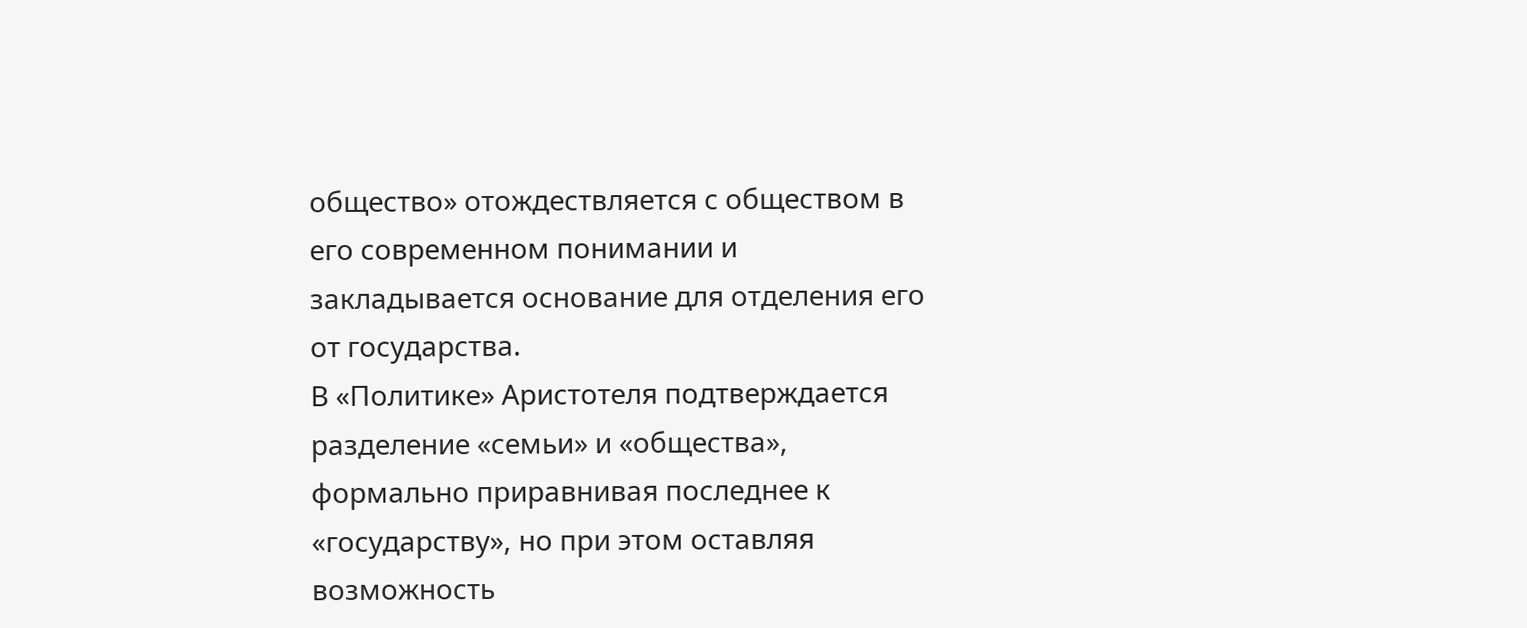общество» отождествляется с обществом в его современном понимании и закладывается основание для отделения его от государства.
В «Политике» Аристотеля подтверждается разделение «семьи» и «общества», формально приравнивая последнее к «государству», но при этом оставляя возможность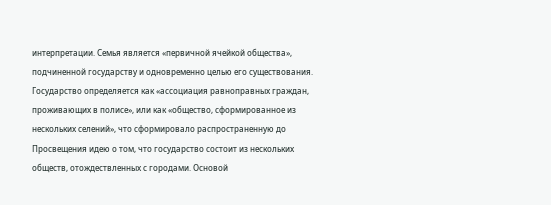интерпретации. Семья является «первичной ячейкой общества», подчиненной государству и одновременно целью его существования. Государство определяется как «ассоциация равноправных граждан, проживающих в полисе», или как «общество, сформированное из нескольких селений», что сформировало распространенную до Просвещения идею о том, что государство состоит из нескольких обществ, отождествленных с городами. Основой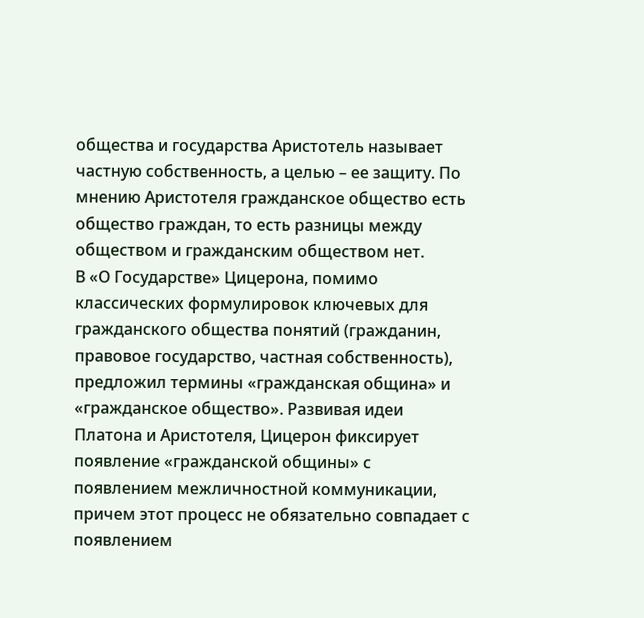общества и государства Аристотель называет частную собственность, а целью – ее защиту. По мнению Аристотеля гражданское общество есть общество граждан, то есть разницы между обществом и гражданским обществом нет.
В «О Государстве» Цицерона, помимо классических формулировок ключевых для гражданского общества понятий (гражданин, правовое государство, частная собственность), предложил термины «гражданская община» и «гражданское общество». Развивая идеи Платона и Аристотеля, Цицерон фиксирует появление «гражданской общины» с появлением межличностной коммуникации, причем этот процесс не обязательно совпадает с появлением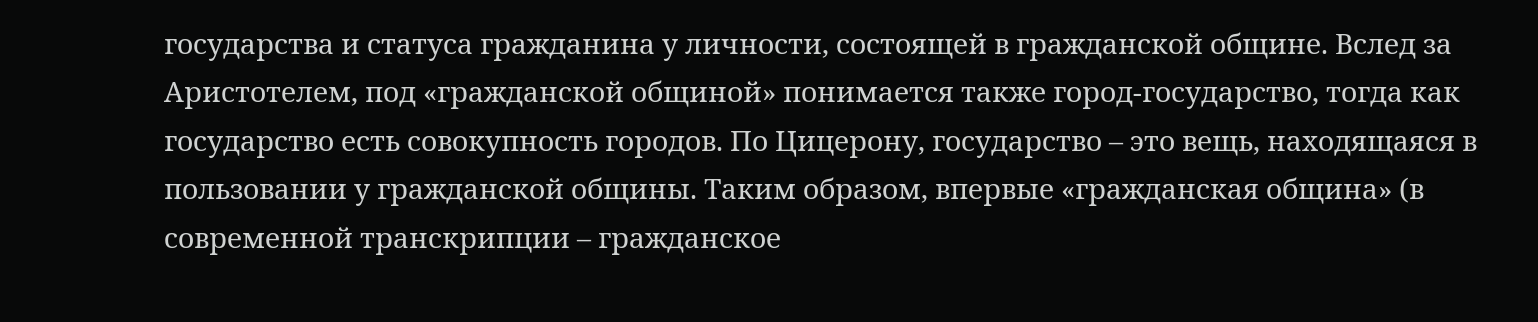государства и статуса гражданина у личности, состоящей в гражданской общине. Вслед за Аристотелем, под «гражданской общиной» понимается также город-государство, тогда как государство есть совокупность городов. По Цицерону, государство – это вещь, находящаяся в пользовании у гражданской общины. Таким образом, впервые «гражданская община» (в современной транскрипции – гражданское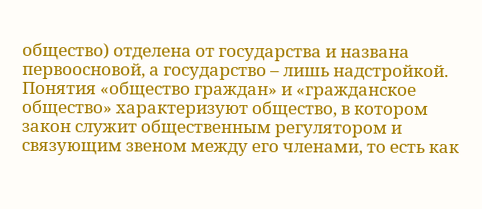общество) отделена от государства и названа первоосновой, а государство – лишь надстройкой. Понятия «общество граждан» и «гражданское общество» характеризуют общество, в котором закон служит общественным регулятором и связующим звеном между его членами, то есть как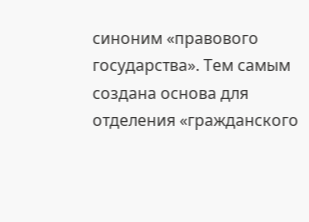синоним «правового государства». Тем самым создана основа для отделения «гражданского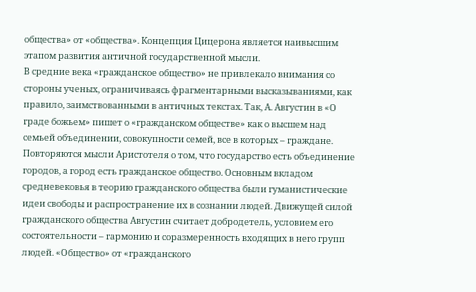общества» от «общества». Концепция Цицерона является наивысшим этапом развития античной государственной мысли.
В средние века «гражданское общество» не привлекало внимания со стороны ученых, ограничиваясь фрагментарными высказываниями, как правило, заимствованными в античных текстах. Так, А. Августин в «О граде божьем» пишет о «гражданском обществе» как о высшем над семьей объединении, совокупности семей, все в которых – граждане. Повторяются мысли Аристотеля о том, что государство есть объединение городов, а город есть гражданское общество. Основным вкладом средневековья в теорию гражданского общества были гуманистические идеи свободы и распространение их в сознании людей. Движущей силой гражданского общества Августин считает добродетель, условием его состоятельности – гармонию и соразмеренность входящих в него групп людей. «Общество» от «гражданского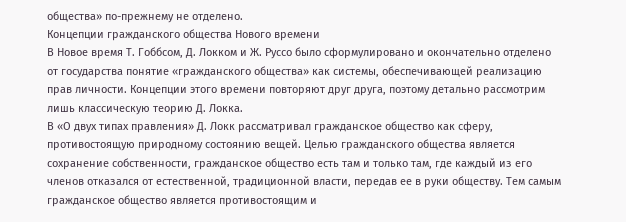общества» по-прежнему не отделено.
Концепции гражданского общества Нового времени
В Новое время Т. Гоббсом, Д. Локком и Ж. Руссо было сформулировано и окончательно отделено от государства понятие «гражданского общества» как системы, обеспечивающей реализацию прав личности. Концепции этого времени повторяют друг друга, поэтому детально рассмотрим лишь классическую теорию Д. Локка.
В «О двух типах правления» Д. Локк рассматривал гражданское общество как сферу, противостоящую природному состоянию вещей. Целью гражданского общества является сохранение собственности, гражданское общество есть там и только там, где каждый из его членов отказался от естественной, традиционной власти, передав ее в руки обществу. Тем самым гражданское общество является противостоящим и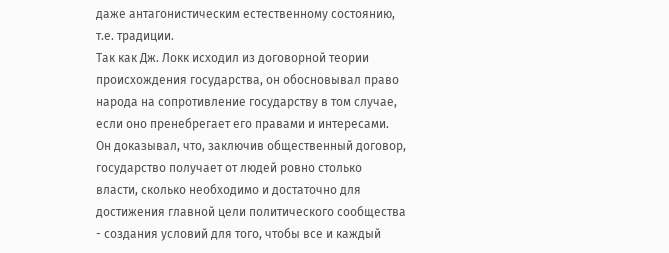даже антагонистическим естественному состоянию, т.е. традиции.
Так как Дж. Локк исходил из договорной теории происхождения государства, он обосновывал право народа на сопротивление государству в том случае, если оно пренебрегает его правами и интересами. Он доказывал, что, заключив общественный договор, государство получает от людей ровно столько власти, сколько необходимо и достаточно для достижения главной цели политического сообщества - создания условий для того, чтобы все и каждый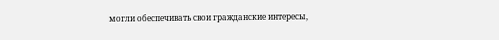могли обеспечивать свои гражданские интересы,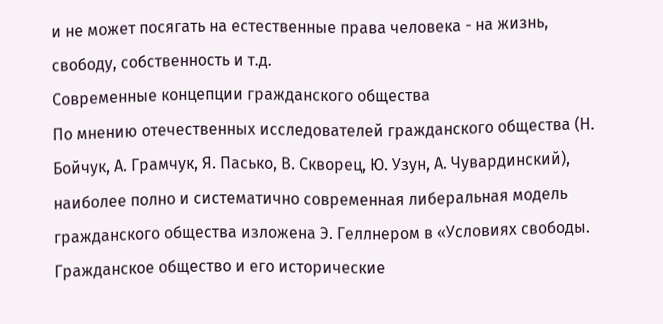и не может посягать на естественные права человека - на жизнь, свободу, собственность и т.д.
Современные концепции гражданского общества
По мнению отечественных исследователей гражданского общества (Н. Бойчук, А. Грамчук, Я. Пасько, В. Скворец, Ю. Узун, А. Чувардинский), наиболее полно и систематично современная либеральная модель гражданского общества изложена Э. Геллнером в «Условиях свободы. Гражданское общество и его исторические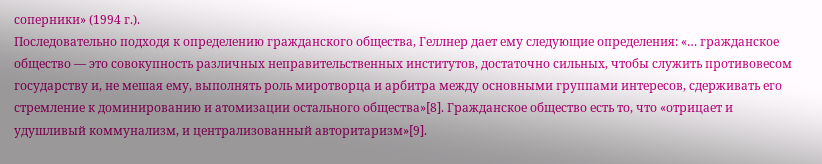соперники» (1994 г.).
Последовательно подходя к определению гражданского общества, Геллнер дает ему следующие определения: «… гражданское общество — это совокупность различных неправительственных институтов, достаточно сильных, чтобы служить противовесом государству и, не мешая ему, выполнять роль миротворца и арбитра между основными группами интересов, сдерживать его стремление к доминированию и атомизации остального общества»[8]. Гражданское общество есть то, что «отрицает и удушливый коммунализм, и централизованный авторитаризм»[9].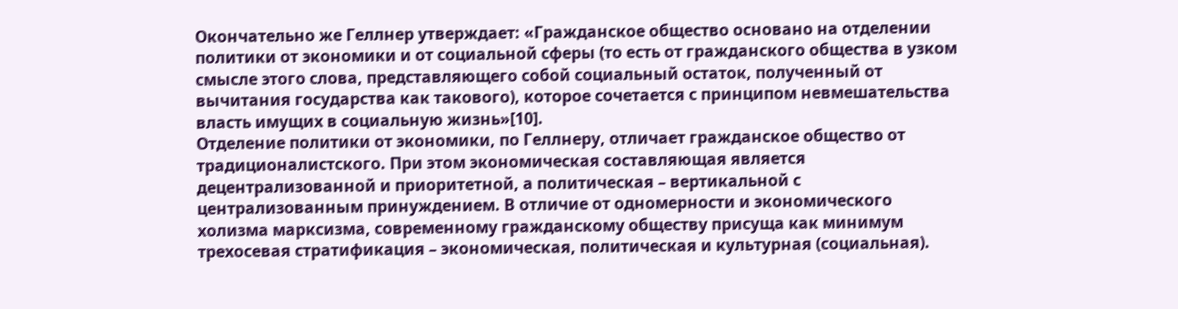Окончательно же Геллнер утверждает: «Гражданское общество основано на отделении политики от экономики и от социальной сферы (то есть от гражданского общества в узком смысле этого слова, представляющего собой социальный остаток, полученный от вычитания государства как такового), которое сочетается с принципом невмешательства власть имущих в социальную жизнь»[10].
Отделение политики от экономики, по Геллнеру, отличает гражданское общество от традиционалистского. При этом экономическая составляющая является децентрализованной и приоритетной, а политическая – вертикальной с централизованным принуждением. В отличие от одномерности и экономического холизма марксизма, современному гражданскому обществу присуща как минимум трехосевая стратификация – экономическая, политическая и культурная (социальная).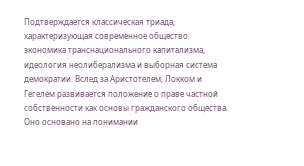Подтверждается классическая триада, характеризующая современное общество: экономика транснационального капитализма, идеология неолиберализма и выборная система демократии. Вслед за Аристотелем, Локком и Гегелем развивается положение о праве частной собственности как основы гражданского общества. Оно основано на понимании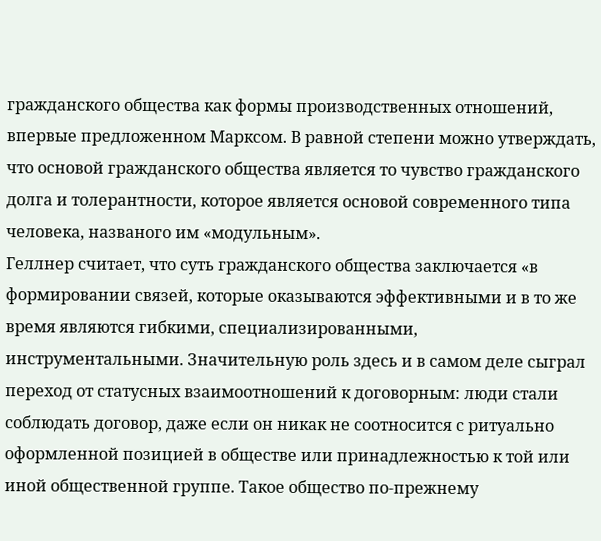гражданского общества как формы производственных отношений, впервые предложенном Марксом. В равной степени можно утверждать, что основой гражданского общества является то чувство гражданского долга и толерантности, которое является основой современного типа человека, названого им «модульным».
Геллнер считает, что суть гражданского общества заключается «в формировании связей, которые оказываются эффективными и в то же время являются гибкими, специализированными, инструментальными. Значительную роль здесь и в самом деле сыграл переход от статусных взаимоотношений к договорным: люди стали соблюдать договор, даже если он никак не соотносится с ритуально оформленной позицией в обществе или принадлежностью к той или иной общественной группе. Такое общество по-прежнему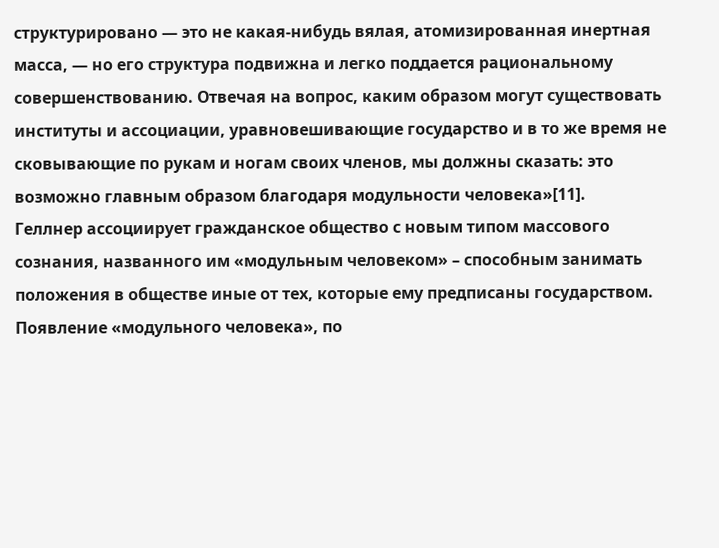структурировано — это не какая-нибудь вялая, атомизированная инертная масса, — но его структура подвижна и легко поддается рациональному совершенствованию. Отвечая на вопрос, каким образом могут существовать институты и ассоциации, уравновешивающие государство и в то же время не сковывающие по рукам и ногам своих членов, мы должны сказать: это возможно главным образом благодаря модульности человека»[11].
Геллнер ассоциирует гражданское общество с новым типом массового сознания, названного им «модульным человеком» – способным занимать положения в обществе иные от тех, которые ему предписаны государством.
Появление «модульного человека», по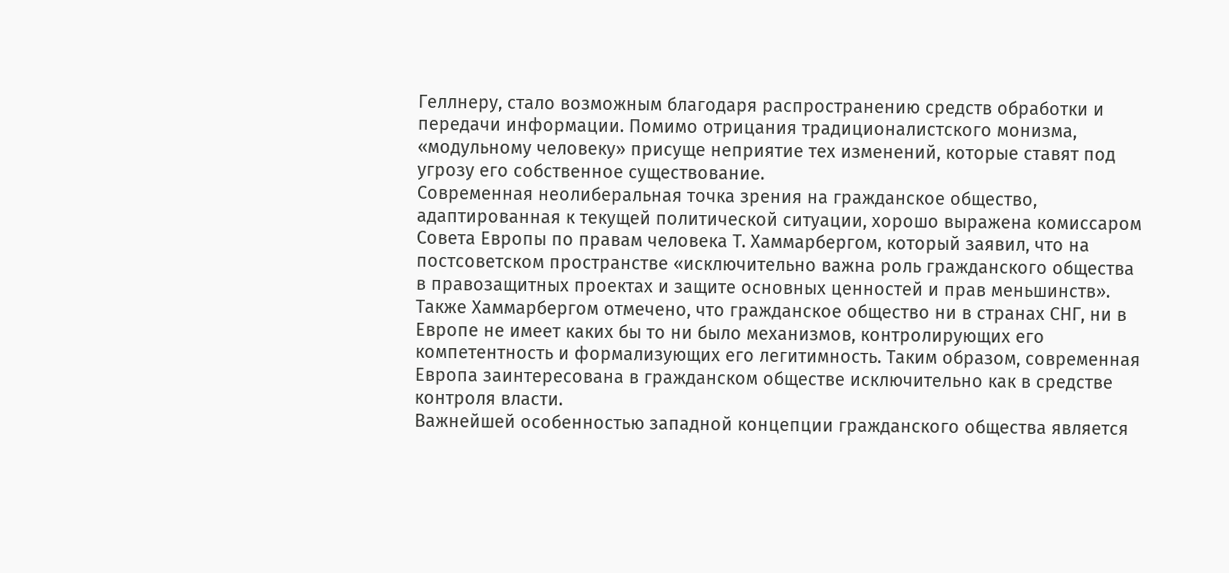Геллнеру, стало возможным благодаря распространению средств обработки и передачи информации. Помимо отрицания традиционалистского монизма, «модульному человеку» присуще неприятие тех изменений, которые ставят под угрозу его собственное существование.
Современная неолиберальная точка зрения на гражданское общество, адаптированная к текущей политической ситуации, хорошо выражена комиссаром Совета Европы по правам человека Т. Хаммарбергом, который заявил, что на постсоветском пространстве «исключительно важна роль гражданского общества в правозащитных проектах и защите основных ценностей и прав меньшинств». Также Хаммарбергом отмечено, что гражданское общество ни в странах СНГ, ни в Европе не имеет каких бы то ни было механизмов, контролирующих его компетентность и формализующих его легитимность. Таким образом, современная Европа заинтересована в гражданском обществе исключительно как в средстве контроля власти.
Важнейшей особенностью западной концепции гражданского общества является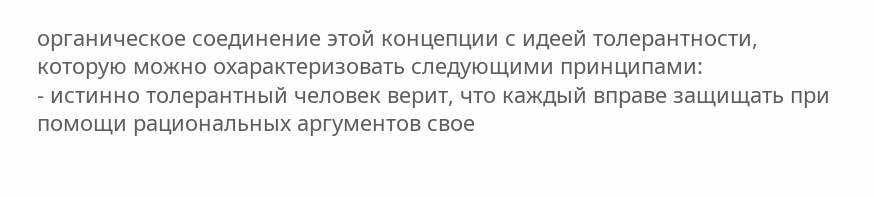органическое соединение этой концепции с идеей толерантности, которую можно охарактеризовать следующими принципами:
- истинно толерантный человек верит, что каждый вправе защищать при помощи рациональных аргументов свое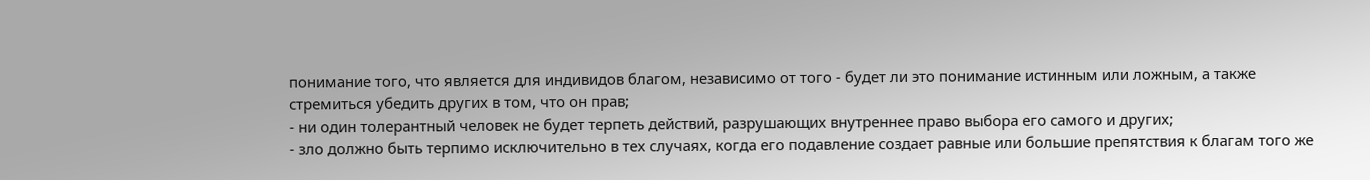понимание того, что является для индивидов благом, независимо от того - будет ли это понимание истинным или ложным, а также стремиться убедить других в том, что он прав;
- ни один толерантный человек не будет терпеть действий, разрушающих внутреннее право выбора его самого и других;
- зло должно быть терпимо исключительно в тех случаях, когда его подавление создает равные или большие препятствия к благам того же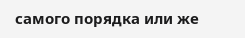самого порядка или же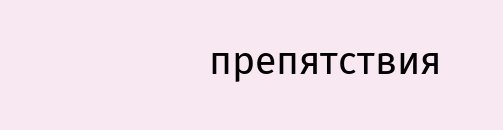препятствия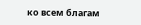ко всем благам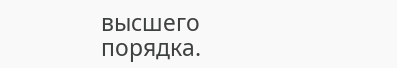высшего порядка.